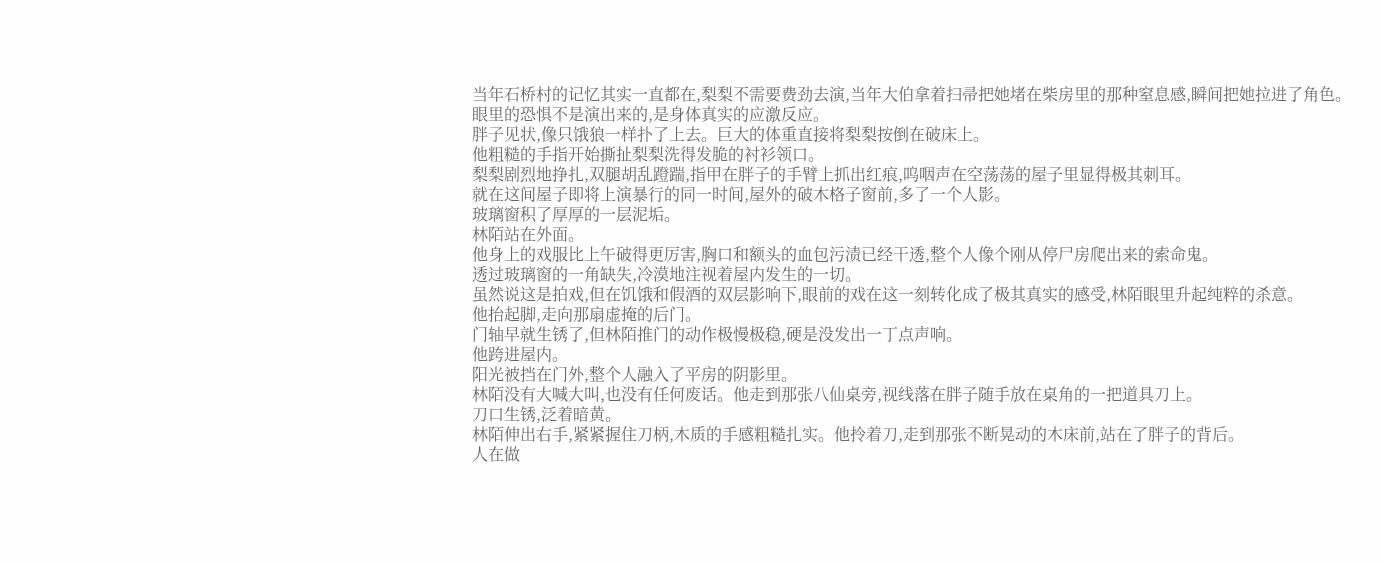当年石桥村的记忆其实一直都在,梨梨不需要费劲去演,当年大伯拿着扫帚把她堵在柴房里的那种窒息感,瞬间把她拉进了角色。
眼里的恐惧不是演出来的,是身体真实的应激反应。
胖子见状,像只饿狼一样扑了上去。巨大的体重直接将梨梨按倒在破床上。
他粗糙的手指开始撕扯梨梨洗得发脆的衬衫领口。
梨梨剧烈地挣扎,双腿胡乱蹬踹,指甲在胖子的手臂上抓出红痕,呜咽声在空荡荡的屋子里显得极其刺耳。
就在这间屋子即将上演暴行的同一时间,屋外的破木格子窗前,多了一个人影。
玻璃窗积了厚厚的一层泥垢。
林陌站在外面。
他身上的戏服比上午破得更厉害,胸口和额头的血包污渍已经干透,整个人像个刚从停尸房爬出来的索命鬼。
透过玻璃窗的一角缺失,冷漠地注视着屋内发生的一切。
虽然说这是拍戏,但在饥饿和假酒的双层影响下,眼前的戏在这一刻转化成了极其真实的感受,林陌眼里升起纯粹的杀意。
他抬起脚,走向那扇虚掩的后门。
门轴早就生锈了,但林陌推门的动作极慢极稳,硬是没发出一丁点声响。
他跨进屋内。
阳光被挡在门外,整个人融入了平房的阴影里。
林陌没有大喊大叫,也没有任何废话。他走到那张八仙桌旁,视线落在胖子随手放在桌角的一把道具刀上。
刀口生锈,泛着暗黄。
林陌伸出右手,紧紧握住刀柄,木质的手感粗糙扎实。他拎着刀,走到那张不断晃动的木床前,站在了胖子的背后。
人在做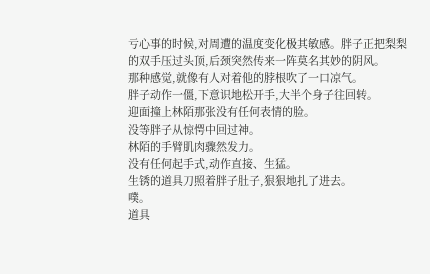亏心事的时候,对周遭的温度变化极其敏感。胖子正把梨梨的双手压过头顶,后颈突然传来一阵莫名其妙的阴风。
那种感觉,就像有人对着他的脖根吹了一口凉气。
胖子动作一僵,下意识地松开手,大半个身子往回转。
迎面撞上林陌那张没有任何表情的脸。
没等胖子从惊愕中回过神。
林陌的手臂肌肉骤然发力。
没有任何起手式,动作直接、生猛。
生锈的道具刀照着胖子肚子,狠狠地扎了进去。
噗。
道具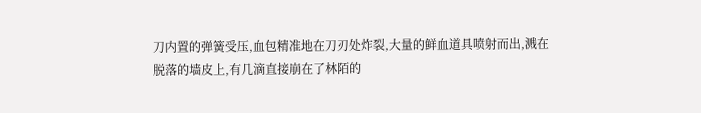刀内置的弹簧受压,血包精准地在刀刃处炸裂,大量的鲜血道具喷射而出,溅在脱落的墙皮上,有几滴直接崩在了林陌的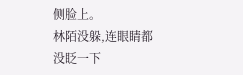侧脸上。
林陌没躲,连眼睛都没眨一下